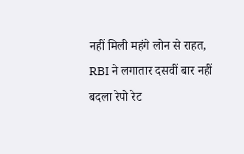नहीं मिली महंगे लोन से राहत, RBI ने लगातार दसवीं बार नहीं बदला रेपो रेट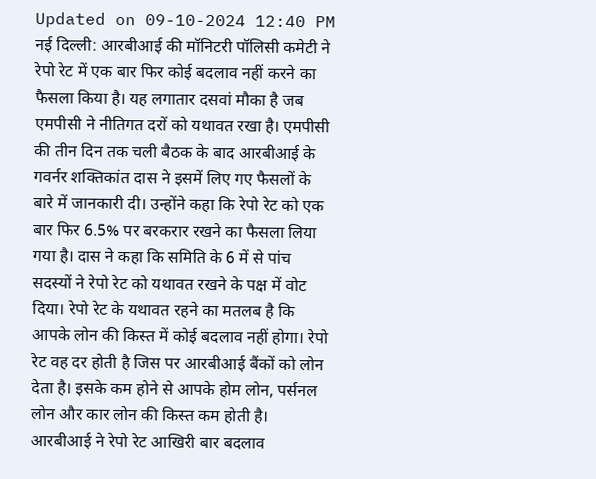Updated on 09-10-2024 12:40 PM
नई दिल्ली: आरबीआई की मॉनिटरी पॉलिसी कमेटी ने रेपो रेट में एक बार फिर कोई बदलाव नहीं करने का फैसला किया है। यह लगातार दसवां मौका है जब एमपीसी ने नीतिगत दरों को यथावत रखा है। एमपीसी की तीन दिन तक चली बैठक के बाद आरबीआई के गवर्नर शक्तिकांत दास ने इसमें लिए गए फैसलों के बारे में जानकारी दी। उन्होंने कहा कि रेपो रेट को एक बार फिर 6.5% पर बरकरार रखने का फैसला लिया गया है। दास ने कहा कि समिति के 6 में से पांच सदस्यों ने रेपो रेट को यथावत रखने के पक्ष में वोट दिया। रेपो रेट के यथावत रहने का मतलब है कि आपके लोन की किस्त में कोई बदलाव नहीं होगा। रेपो रेट वह दर होती है जिस पर आरबीआई बैंकों को लोन देता है। इसके कम होने से आपके होम लोन, पर्सनल लोन और कार लोन की किस्त कम होती है। आरबीआई ने रेपो रेट आखिरी बार बदलाव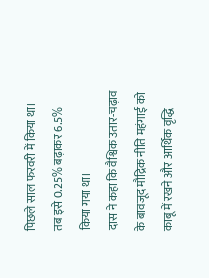पिछले साल फरवरी में किया था। तब इसे 0.25% बढ़ाकर 6.5% किया गया था।
दास ने कहा कि वैश्विक उतार-चढ़ाव के बावजूद मौद्रिक नीति महंगाई को काबू में रखने और आर्थिक वृद्धि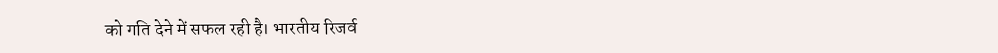को गति देने में सफल रही है। भारतीय रिजर्व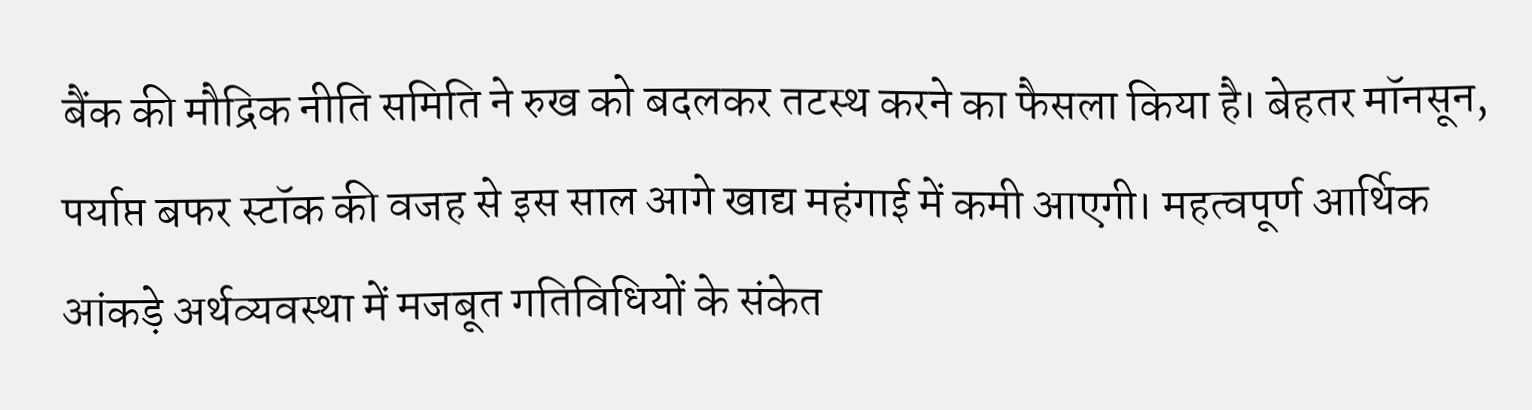बैंक की मौद्रिक नीति समिति ने रुख को बदलकर तटस्थ करने का फैसला किया है। बेहतर मॉनसून, पर्याप्त बफर स्टॉक की वजह से इस साल आगे खाद्य महंगाई में कमी आएगी। महत्वपूर्ण आर्थिक आंकड़े अर्थव्यवस्था में मजबूत गतिविधियों के संकेत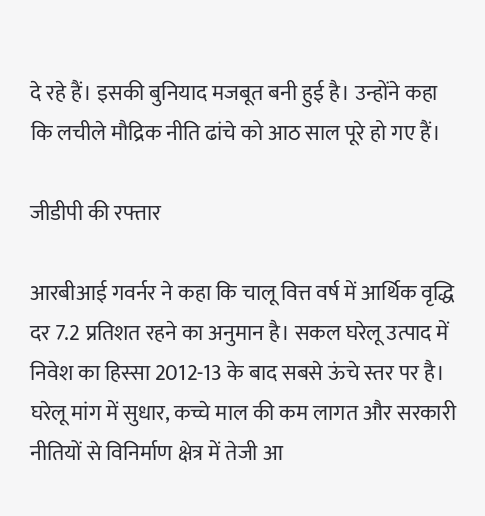दे रहे हैं। इसकी बुनियाद मजबूत बनी हुई है। उन्होंने कहा कि लचीले मौद्रिक नीति ढांचे को आठ साल पूरे हो गए हैं।

जीडीपी की रफ्तार

आरबीआई गवर्नर ने कहा कि चालू वित्त वर्ष में आर्थिक वृद्धि दर 7.2 प्रतिशत रहने का अनुमान है। सकल घरेलू उत्पाद में निवेश का हिस्सा 2012-13 के बाद सबसे ऊंचे स्तर पर है। घरेलू मांग में सुधार, कच्चे माल की कम लागत और सरकारी नीतियों से विनिर्माण क्षेत्र में तेजी आ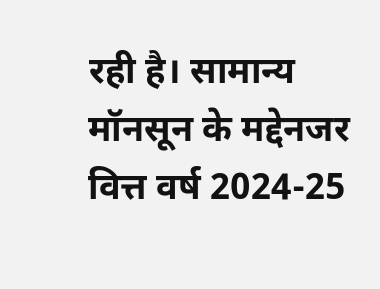रही है। सामान्य मॉनसून के मद्देनजर वित्त वर्ष 2024-25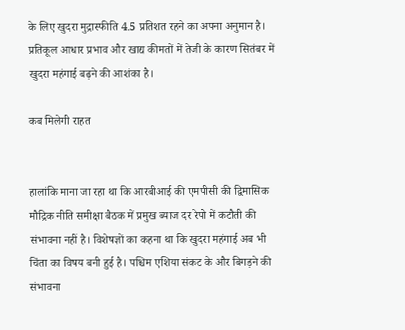के लिए खुदरा मुद्रास्फीति 4.5 प्रतिशत रहने का अपना अनुमान है। प्रतिकूल आधार प्रभाव और खाद्य कीमतों में तेजी के कारण सितंबर में खुदरा महंगाई बढ़ने की आशंका है।

कब मिलेगी राहत


हालांकि माना जा रहा था कि आरबीआई की एमपीसी की द्विमासिक मौद्रिक नीति समीक्षा बैठक में प्रमुख ब्याज दर रेपो में कटौती की संभावना नहीं है। विशेषज्ञों का कहना था कि खुदरा महंगाई अब भी चिंता का विषय बनी हुई है। पश्चिम एशिया संकट के और बिगड़ने की संभावना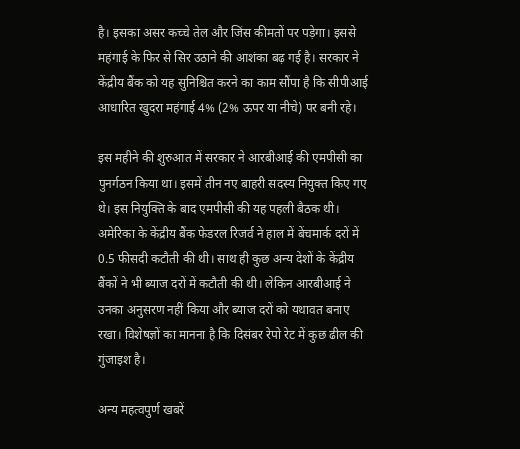है। इसका असर कच्चे तेल और जिंस कीमतों पर पड़ेगा। इससे महंगाई के फिर से सिर उठाने की आशंका बढ़ गई है। सरकार ने केंद्रीय बैंक को यह सुनिश्चित करने का काम सौंपा है कि सीपीआई आधारित खुदरा महंगाई 4% (2% ऊपर या नीचे) पर बनी रहे।

इस महीने की शुरुआत में सरकार ने आरबीआई की एमपीसी का पुनर्गठन किया था। इसमें तीन नए बाहरी सदस्य नियुक्त किए गए थे। इस नियुक्ति के बाद एमपीसी की यह पहली बैठक थी। अमेरिका के केंद्रीय बैंक फेडरल रिजर्व ने हाल में बेंचमार्क दरों में 0.5 फीसदी कटौती की थी। साथ ही कुछ अन्य देशों के केंद्रीय बैंकों ने भी ब्याज दरों में कटौती की थी। लेकिन आरबीआई ने उनका अनुसरण नहीं किया और ब्याज दरों को यथावत बनाए रखा। विशेषज्ञों का मानना है कि दिसंबर रेपो रेट में कुछ ढील की गुंजाइश है।

अन्य महत्वपुर्ण खबरें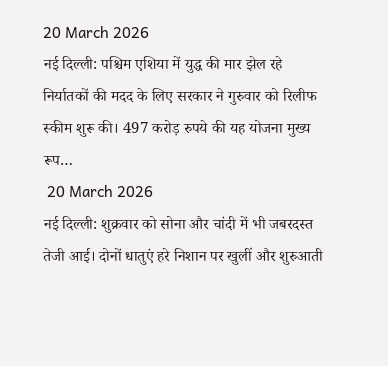20 March 2026
नई दिल्ली: पश्चिम एशिया में युद्ध की मार झेल रहे निर्यातकों की मदद के लिए सरकार ने गुरुवार को रिलीफ स्कीम शुरू की। 497 करोड़ रुपये की यह योजना मुख्य रूप…
 20 March 2026
नई दिल्ली: शुक्रवार को सोना और चांदी में भी जबरदस्त तेजी आई। दोनों धातुएं हरे निशान पर खुलीं और शुरुआती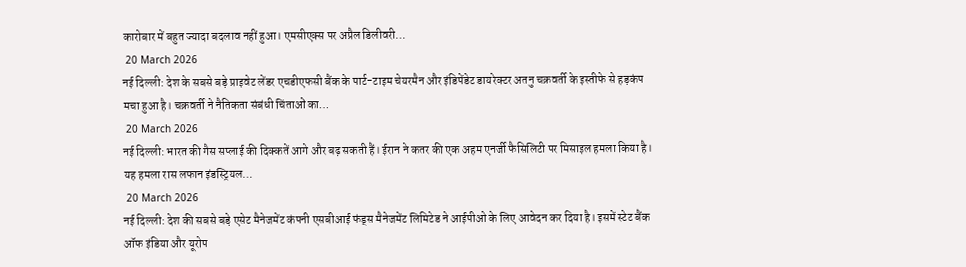कारोबार में बहुत ज्यादा बदलाव नहीं हुआ। एमसीएक्स पर अप्रैल डिलीवरी…
 20 March 2026
नई दिल्ली: देश के सबसे बड़े प्राइवेट लेंडर एचडीएफसी बैंक के पार्ट-टाइम चेयरमैन और इंडिपेंडेट डायरेक्टर अतनु चक्रवर्ती के इस्तीफे से हड़कंप मचा हुआ है। चक्रवर्ती ने नैतिकता संबंधी चिंताओं का…
 20 March 2026
नई दिल्ली: भारत की गैस सप्लाई की दिक्कतें आगे और बढ़ सकती हैं। ईरान ने कतर की एक अहम एनर्जी फैसिलिटी पर मिसाइल हमला किया है। यह हमला रास लफान इंडस्ट्रियल…
 20 March 2026
नई दिल्ली: देश की सबसे बड़े एसेट मैनेजमेंट कंपनी एसबीआई फंड्स मैनेजमेंट लिमिटेड ने आईपीओ के लिए आवेदन कर दिया है। इसमें स्टेट बैंक ऑफ इंडिया और यूरोप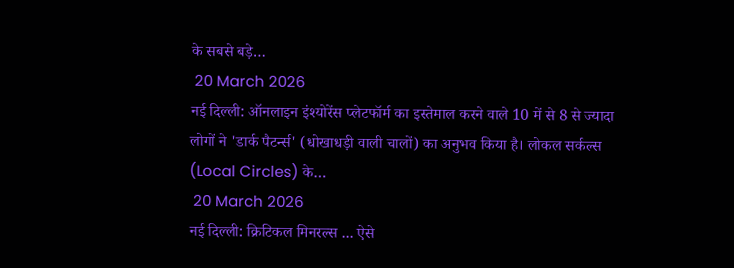के सबसे बड़े…
 20 March 2026
नई दिल्ली: ऑनलाइन इंश्योरेंस प्लेटफॉर्म का इस्तेमाल करने वाले 10 में से 8 से ज्यादा लोगों ने 'डार्क पैटर्न्स' (धोखाधड़ी वाली चालों) का अनुभव किया है। लोकल सर्कल्स (Local Circles) के…
 20 March 2026
नई दिल्ली: क्रिटिकल मिनरल्स ... ऐसे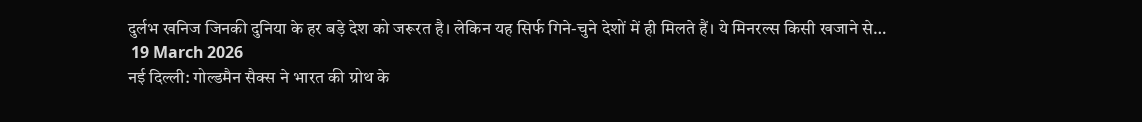दुर्लभ खनिज जिनकी दुनिया के हर बड़े देश को जरूरत है। लेकिन यह सिर्फ गिने-चुने देशों में ही मिलते हैं। ये मिनरल्स किसी खजाने से…
 19 March 2026
नई दिल्‍ली: गोल्डमैन सैक्स ने भारत की ग्रोथ के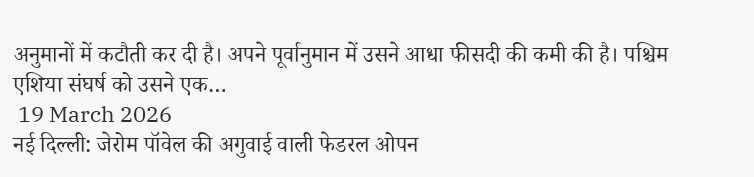अनुमानों में कटौती कर दी है। अपने पूर्वानुमान में उसने आधा फीसदी की कमी की है। पश्चिम एशिया संघर्ष को उसने एक…
 19 March 2026
नई दिल्‍ली: जेरोम पॉवेल की अगुवाई वाली फेडरल ओपन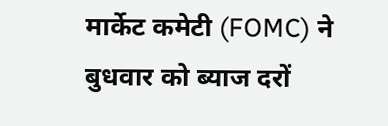मार्केट कमेटी (FOMC) ने बुधवार को ब्याज दरों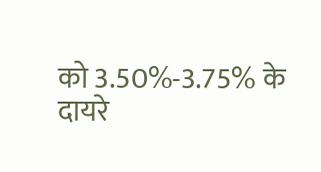को 3.50%-3.75% के दायरे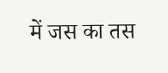में जस का तस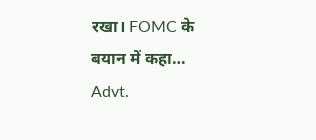रखा। FOMC के बयान में कहा…
Advt.